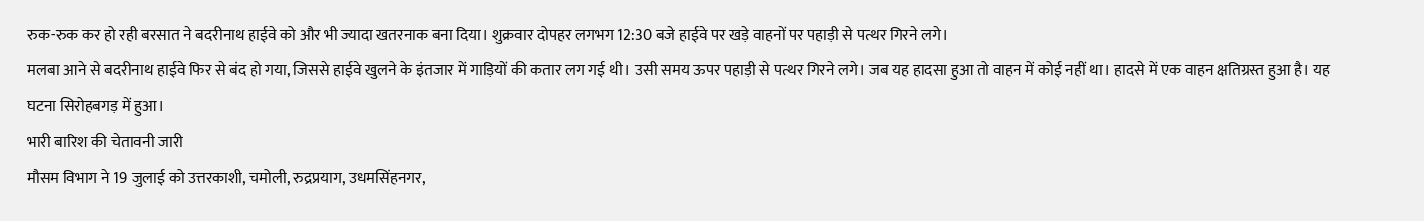रुक-रुक कर हो रही बरसात ने बदरीनाथ हाईवे को और भी ज्यादा खतरनाक बना दिया। शुक्रवार दोपहर लगभग 12:30 बजे हाईवे पर खड़े वाहनों पर पहाड़ी से पत्थर गिरने लगे।
मलबा आने से बदरीनाथ हाईवे फिर से बंद हो गया, जिससे हाईवे खुलने के इंतजार में गाड़ियों की कतार लग गई थी। उसी समय ऊपर पहाड़ी से पत्थर गिरने लगे। जब यह हादसा हुआ तो वाहन में कोई नहीं था। हादसे में एक वाहन क्षतिग्रस्त हुआ है। यह घटना सिरोहबगड़ में हुआ।
भारी बारिश की चेतावनी जारी
मौसम विभाग ने 19 जुलाई को उत्तरकाशी, चमोली, रुद्रप्रयाग, उधमसिंहनगर,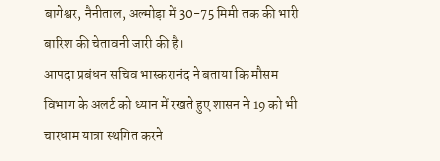बागेश्वर, नैनीताल, अल्मोड़ा में 30-75 मिमी तक की भारी बारिश की चेतावनी जारी की है।
आपदा प्रबंधन सचिव भास्करानंद ने बताया कि मौसम विभाग के अलर्ट को ध्यान में रखते हुए शासन ने 19 को भी चारधाम यात्रा स्थगित करने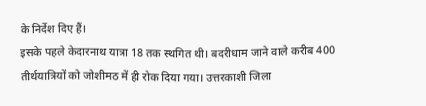के निर्देश दिए हैं।
इसके पहले केदारनाथ यात्रा 18 तक स्थगित थी। बदरीधाम जाने वाले करीब 400 तीर्थयात्रियों को जोशीमठ में ही रोक दिया गया। उत्तरकाशी जिला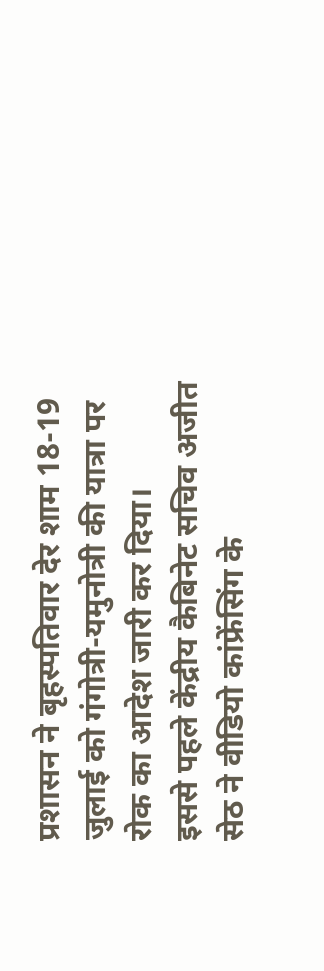प्रशासन ने बृहस्पतिवार देर शाम 18-19 जुलाई को गंगोत्री-यमुनोत्री की यात्रा पर रोक का आदेश जारी कर दिया।
इससे पहले केंद्रीय कैबिनेट सचिव अजीत सेठ ने वीडियो कांफ्रेंसिंग के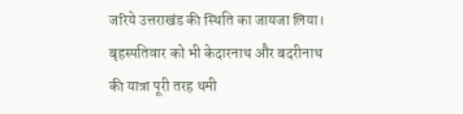जरिये उत्तराखंड की स्थिति का जायजा लिया। बृहस्पतिवार को भी केदारनाथ और बदरीनाथ की यात्रा पूरी तरह थमी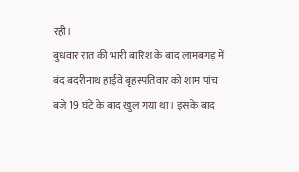रही।
बुधवार रात की भारी बारिश के बाद लामबगड़ में बंद बदरीनाथ हाईवे बृहस्पतिवार को शाम पांच बजे 19 घंटे के बाद खुल गया था। इसके बाद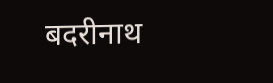बदरीनाथ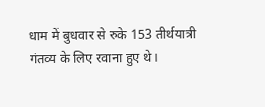धाम में बुधवार से रुके 153 तीर्थयात्री गंतव्य के लिए रवाना हुए थे।